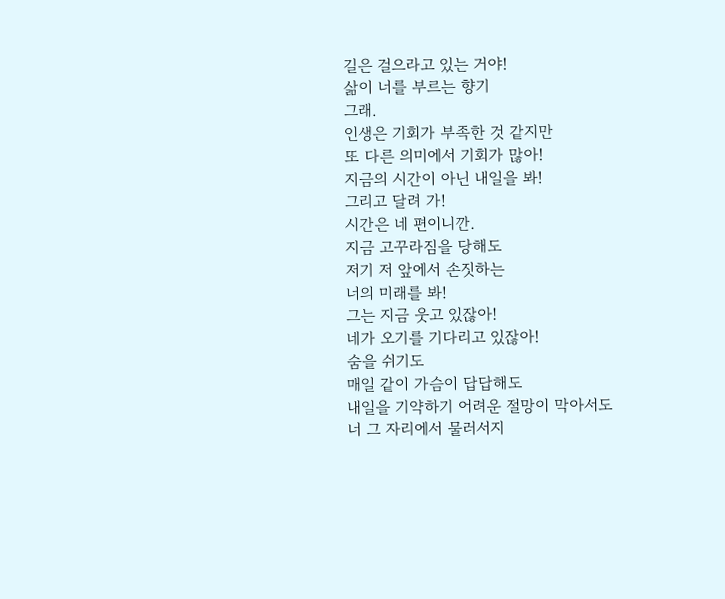길은 걸으라고 있는 거야!
삶이 너를 부르는 향기
그래.
인생은 기회가 부족한 것 같지만
또 다른 의미에서 기회가 많아!
지금의 시간이 아닌 내일을 봐!
그리고 달려 가!
시간은 네 편이니깐.
지금 고꾸라짐을 당해도
저기 저 앞에서 손짓하는
너의 미래를 봐!
그는 지금 웃고 있잖아!
네가 오기를 기다리고 있잖아!
숨을 쉬기도
매일 같이 가슴이 답답해도
내일을 기약하기 어려운 절망이 막아서도
너 그 자리에서 물러서지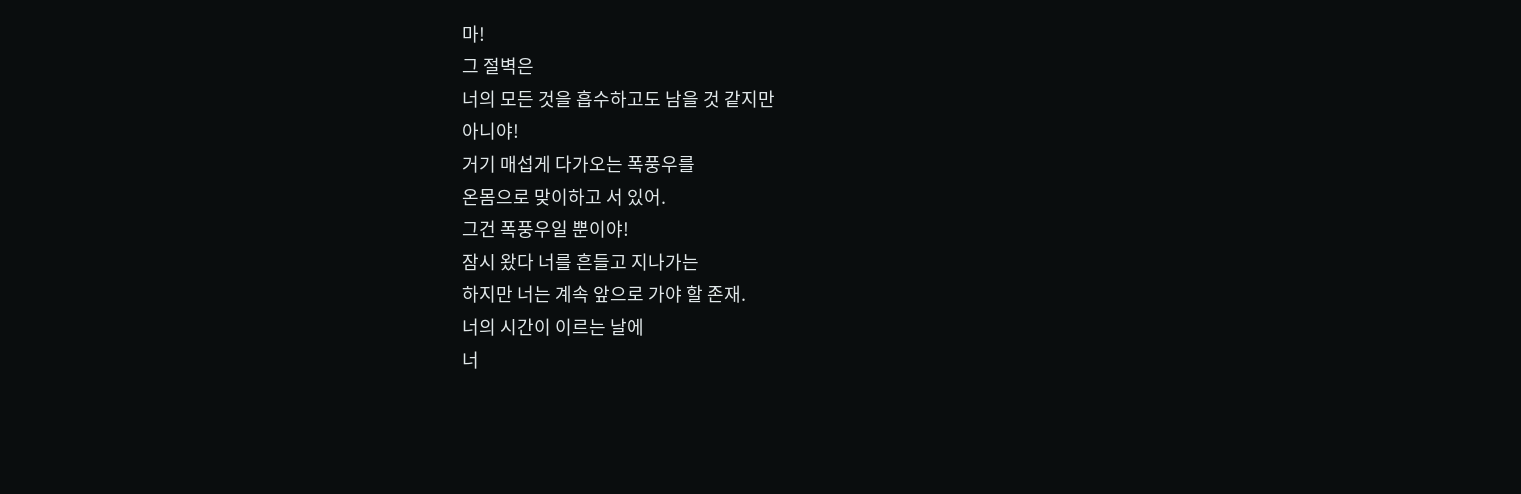마!
그 절벽은
너의 모든 것을 흡수하고도 남을 것 같지만
아니야!
거기 매섭게 다가오는 폭풍우를
온몸으로 맞이하고 서 있어.
그건 폭풍우일 뿐이야!
잠시 왔다 너를 흔들고 지나가는
하지만 너는 계속 앞으로 가야 할 존재.
너의 시간이 이르는 날에
너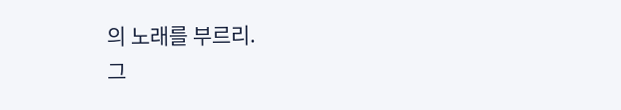의 노래를 부르리.
그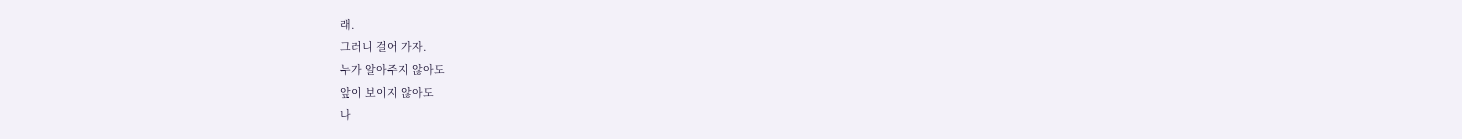래.
그러니 걸어 가자.
누가 알아주지 않아도
앞이 보이지 않아도
나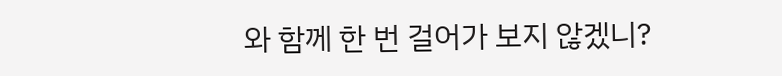와 함께 한 번 걸어가 보지 않겠니?